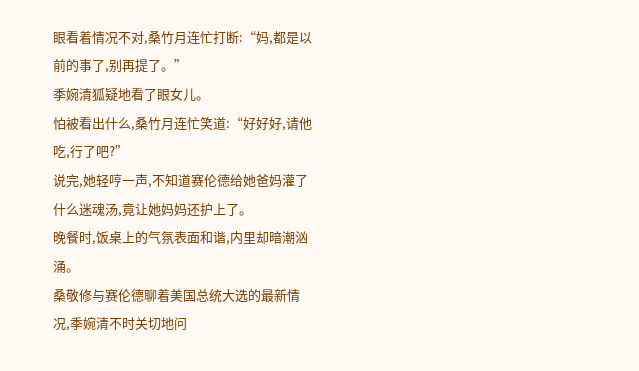眼看着情况不对,桑竹月连忙打断:“妈,都是以前的事了,别再提了。”
季婉清狐疑地看了眼女儿。
怕被看出什么,桑竹月连忙笑道:“好好好,请他吃,行了吧?”
说完,她轻哼一声,不知道赛伦德给她爸妈灌了什么迷魂汤,竟让她妈妈还护上了。
晚餐时,饭桌上的气氛表面和谐,内里却暗潮汹涌。
桑敬修与赛伦德聊着美国总统大选的最新情况,季婉清不时关切地问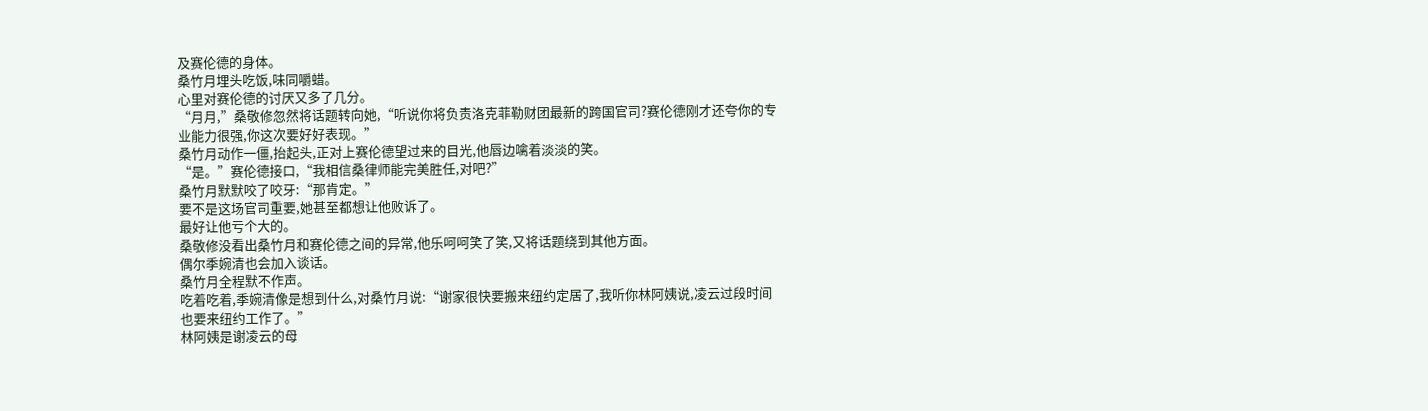及赛伦德的身体。
桑竹月埋头吃饭,味同嚼蜡。
心里对赛伦德的讨厌又多了几分。
“月月,”桑敬修忽然将话题转向她,“听说你将负责洛克菲勒财团最新的跨国官司?赛伦德刚才还夸你的专业能力很强,你这次要好好表现。”
桑竹月动作一僵,抬起头,正对上赛伦德望过来的目光,他唇边噙着淡淡的笑。
“是。”赛伦德接口,“我相信桑律师能完美胜任,对吧?”
桑竹月默默咬了咬牙:“那肯定。”
要不是这场官司重要,她甚至都想让他败诉了。
最好让他亏个大的。
桑敬修没看出桑竹月和赛伦德之间的异常,他乐呵呵笑了笑,又将话题绕到其他方面。
偶尔季婉清也会加入谈话。
桑竹月全程默不作声。
吃着吃着,季婉清像是想到什么,对桑竹月说:“谢家很快要搬来纽约定居了,我听你林阿姨说,凌云过段时间也要来纽约工作了。”
林阿姨是谢凌云的母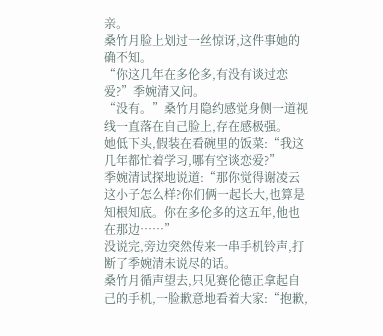亲。
桑竹月脸上划过一丝惊讶,这件事她的确不知。
“你这几年在多伦多,有没有谈过恋爱?”季婉清又问。
“没有。”桑竹月隐约感觉身侧一道视线一直落在自己脸上,存在感极强。
她低下头,假装在看碗里的饭菜:“我这几年都忙着学习,哪有空谈恋爱?”
季婉清试探地说道:“那你觉得谢凌云这小子怎么样?你们俩一起长大,也算是知根知底。你在多伦多的这五年,他也在那边……”
没说完,旁边突然传来一串手机铃声,打断了季婉清未说尽的话。
桑竹月循声望去,只见赛伦德正拿起自己的手机,一脸歉意地看着大家:“抱歉,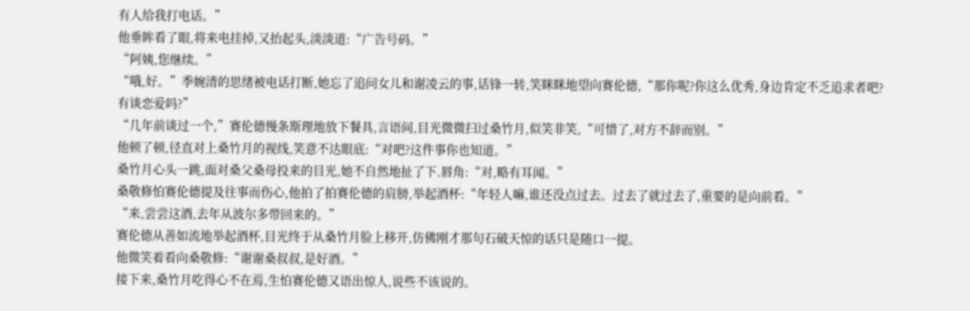有人给我打电话。”
他垂眸看了眼,将来电挂掉,又抬起头,淡淡道:“广告号码。”
“阿姨,您继续。”
“哦,好。”季婉清的思绪被电话打断,她忘了追问女儿和谢凌云的事,话锋一转,笑眯眯地望向赛伦德,“那你呢?你这么优秀,身边肯定不乏追求者吧?有谈恋爱吗?”
“几年前谈过一个,”赛伦德慢条斯理地放下餐具,言语间,目光微微扫过桑竹月,似笑非笑,“可惜了,对方不辞而别。”
他顿了顿,径直对上桑竹月的视线,笑意不达眼底:“对吧?这件事你也知道。”
桑竹月心头一跳,面对桑父桑母投来的目光,她不自然地扯了下.唇角:“对,略有耳闻。”
桑敬修怕赛伦德提及往事而伤心,他拍了拍赛伦德的肩膀,举起酒杯:“年轻人嘛,谁还没点过去。过去了就过去了,重要的是向前看。”
“来,尝尝这酒,去年从波尔多带回来的。”
赛伦德从善如流地举起酒杯,目光终于从桑竹月脸上移开,仿佛刚才那句石破天惊的话只是随口一提。
他微笑着看向桑敬修:“谢谢桑叔叔,是好酒。”
接下来,桑竹月吃得心不在焉,生怕赛伦德又语出惊人,说些不该说的。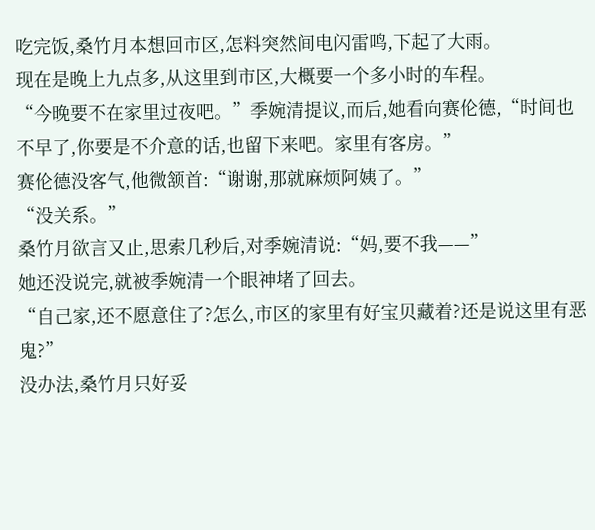吃完饭,桑竹月本想回市区,怎料突然间电闪雷鸣,下起了大雨。
现在是晚上九点多,从这里到市区,大概要一个多小时的车程。
“今晚要不在家里过夜吧。”季婉清提议,而后,她看向赛伦德,“时间也不早了,你要是不介意的话,也留下来吧。家里有客房。”
赛伦德没客气,他微颔首:“谢谢,那就麻烦阿姨了。”
“没关系。”
桑竹月欲言又止,思索几秒后,对季婉清说:“妈,要不我——”
她还没说完,就被季婉清一个眼神堵了回去。
“自己家,还不愿意住了?怎么,市区的家里有好宝贝藏着?还是说这里有恶鬼?”
没办法,桑竹月只好妥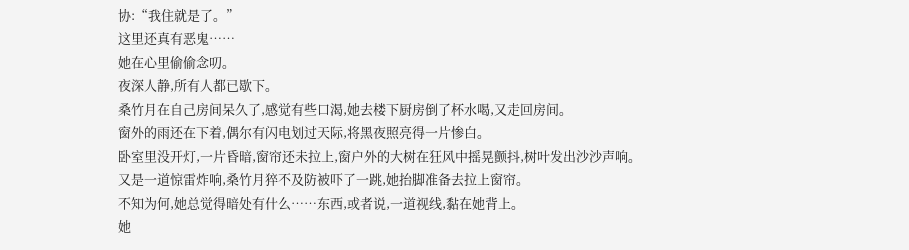协:“我住就是了。”
这里还真有恶鬼……
她在心里偷偷念叨。
夜深人静,所有人都已歇下。
桑竹月在自己房间呆久了,感觉有些口渴,她去楼下厨房倒了杯水喝,又走回房间。
窗外的雨还在下着,偶尔有闪电划过天际,将黑夜照亮得一片惨白。
卧室里没开灯,一片昏暗,窗帘还未拉上,窗户外的大树在狂风中摇晃颤抖,树叶发出沙沙声响。
又是一道惊雷炸响,桑竹月猝不及防被吓了一跳,她抬脚准备去拉上窗帘。
不知为何,她总觉得暗处有什么……东西,或者说,一道视线,黏在她背上。
她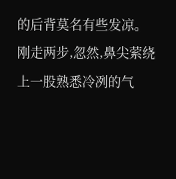的后背莫名有些发凉。
刚走两步,忽然,鼻尖萦绕上一股熟悉冷冽的气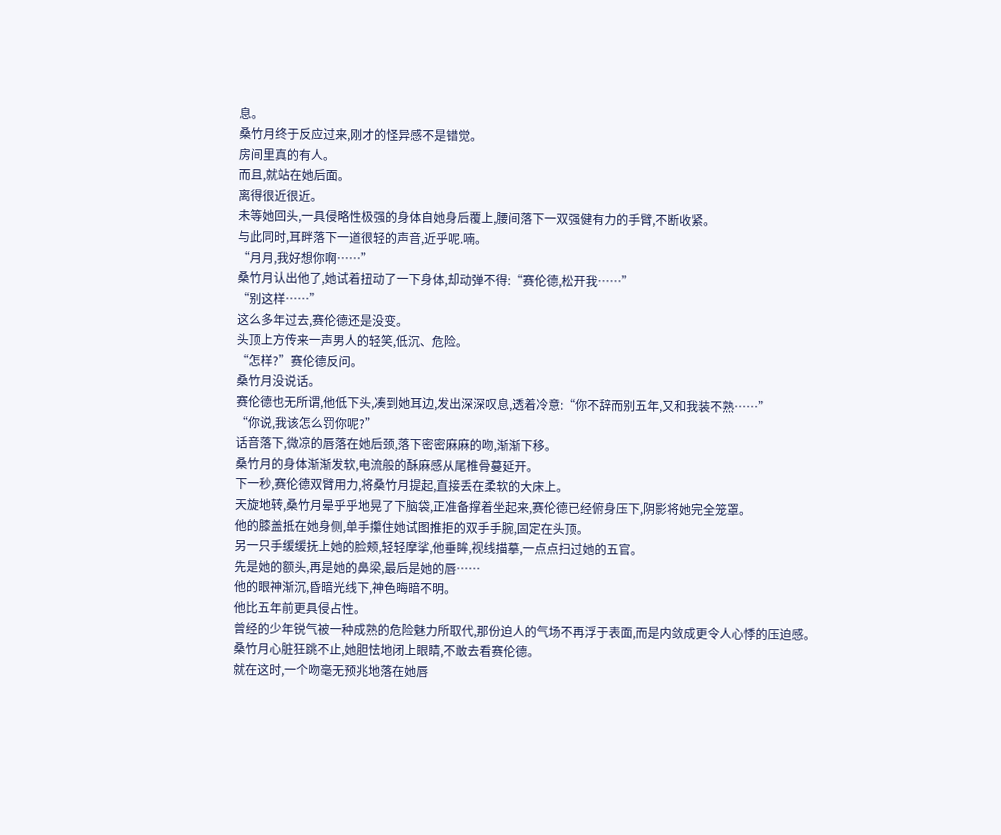息。
桑竹月终于反应过来,刚才的怪异感不是错觉。
房间里真的有人。
而且,就站在她后面。
离得很近很近。
未等她回头,一具侵略性极强的身体自她身后覆上,腰间落下一双强健有力的手臂,不断收紧。
与此同时,耳畔落下一道很轻的声音,近乎呢.喃。
“月月,我好想你啊……”
桑竹月认出他了,她试着扭动了一下身体,却动弹不得:“赛伦德,松开我……”
“别这样……”
这么多年过去,赛伦德还是没变。
头顶上方传来一声男人的轻笑,低沉、危险。
“怎样?”赛伦德反问。
桑竹月没说话。
赛伦德也无所谓,他低下头,凑到她耳边,发出深深叹息,透着冷意:“你不辞而别五年,又和我装不熟……”
“你说,我该怎么罚你呢?”
话音落下,微凉的唇落在她后颈,落下密密麻麻的吻,渐渐下移。
桑竹月的身体渐渐发软,电流般的酥麻感从尾椎骨蔓延开。
下一秒,赛伦德双臂用力,将桑竹月提起,直接丢在柔软的大床上。
天旋地转,桑竹月晕乎乎地晃了下脑袋,正准备撑着坐起来,赛伦德已经俯身压下,阴影将她完全笼罩。
他的膝盖抵在她身侧,单手攥住她试图推拒的双手手腕,固定在头顶。
另一只手缓缓抚上她的脸颊,轻轻摩挲,他垂眸,视线描摹,一点点扫过她的五官。
先是她的额头,再是她的鼻梁,最后是她的唇……
他的眼神渐沉,昏暗光线下,神色晦暗不明。
他比五年前更具侵占性。
曾经的少年锐气被一种成熟的危险魅力所取代,那份迫人的气场不再浮于表面,而是内敛成更令人心悸的压迫感。
桑竹月心脏狂跳不止,她胆怯地闭上眼睛,不敢去看赛伦德。
就在这时,一个吻毫无预兆地落在她唇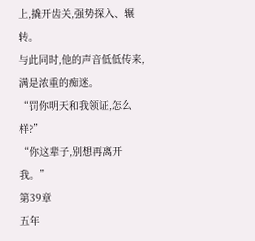上,撬开齿关,强势探入、辗转。
与此同时,他的声音低低传来,满是浓重的痴迷。
“罚你明天和我领证,怎么样?”
“你这辈子,别想再离开我。”
第39章
五年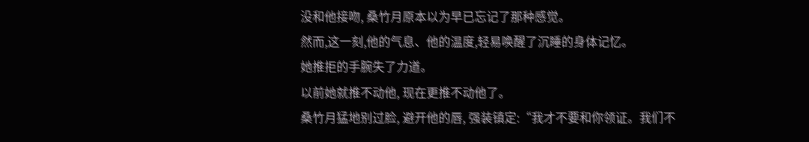没和他接吻, 桑竹月原本以为早已忘记了那种感觉。
然而,这一刻,他的气息、他的温度,轻易唤醒了沉睡的身体记忆。
她推拒的手腕失了力道。
以前她就推不动他, 现在更推不动他了。
桑竹月猛地别过脸, 避开他的唇, 强装镇定:“我才不要和你领证。我们不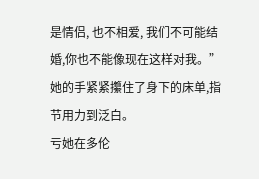是情侣, 也不相爱, 我们不可能结婚,你也不能像现在这样对我。”
她的手紧紧攥住了身下的床单,指节用力到泛白。
亏她在多伦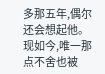多那五年,偶尔还会想起他。现如今,唯一那点不舍也被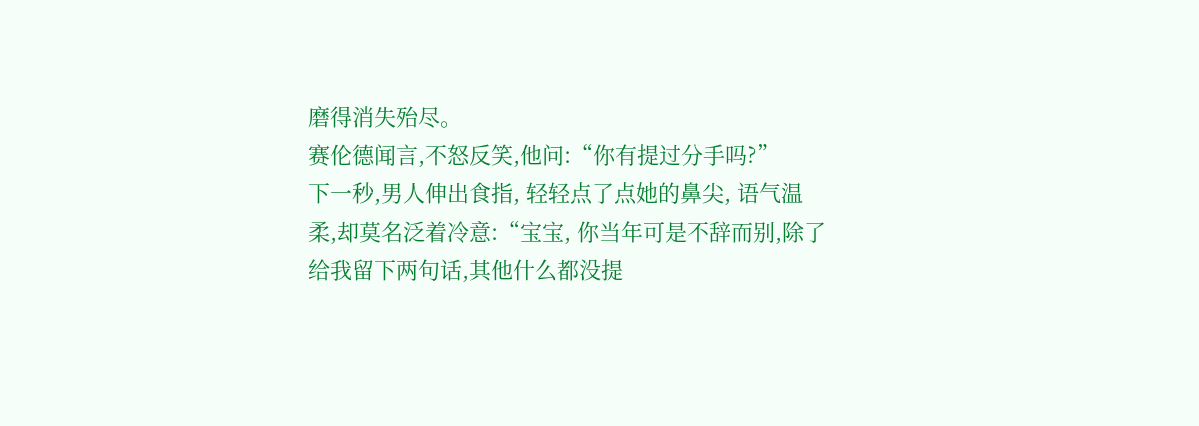磨得消失殆尽。
赛伦德闻言,不怒反笑,他问:“你有提过分手吗?”
下一秒,男人伸出食指, 轻轻点了点她的鼻尖, 语气温柔,却莫名泛着冷意:“宝宝, 你当年可是不辞而别,除了给我留下两句话,其他什么都没提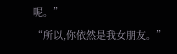呢。”
“所以,你依然是我女朋友。”